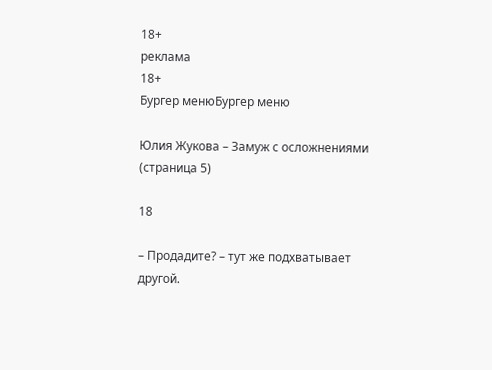18+
реклама
18+
Бургер менюБургер меню

Юлия Жукова – Замуж с осложнениями (страница 5)

18

– Продадите? – тут же подхватывает другой.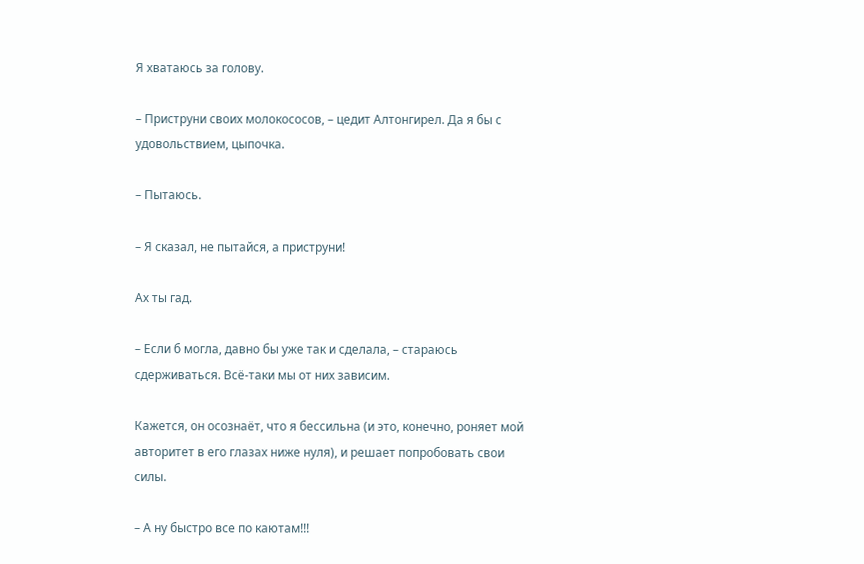Я хватаюсь за голову.

– Приструни своих молокососов, – цедит Алтонгирел. Да я бы с удовольствием, цыпочка.

– Пытаюсь.

– Я сказал, не пытайся, а приструни!

Ах ты гад.

– Если б могла, давно бы уже так и сделала, – стараюсь сдерживаться. Всё-таки мы от них зависим.

Кажется, он осознаёт, что я бессильна (и это, конечно, роняет мой авторитет в его глазах ниже нуля), и решает попробовать свои силы.

– А ну быстро все по каютам!!!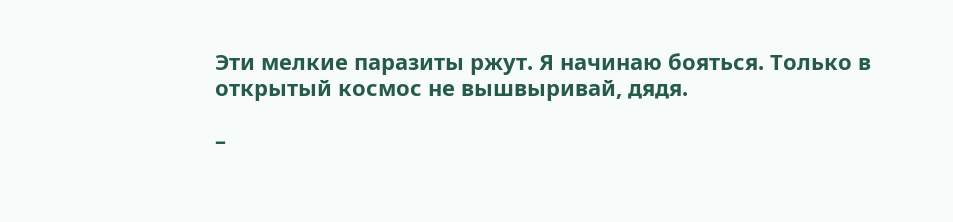Эти мелкие паразиты ржут. Я начинаю бояться. Только в открытый космос не вышвыривай, дядя.

–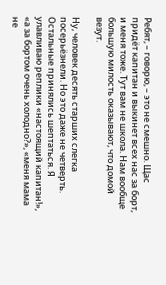Ребят, – говорю, – это не смешно. Щас придёт капитан и выкинет всех нас за борт, и меня тоже. Тут вам не школа. Нам вообще большую милость оказывают, что домой везут.

Ну, человек десять старших слегка посерьёзнели. Но это даже не четверть. Остальные принялись шептаться. Я улавливаю реплики «настоящий капитан!», «а за бортом очень холодно?», «меня мама не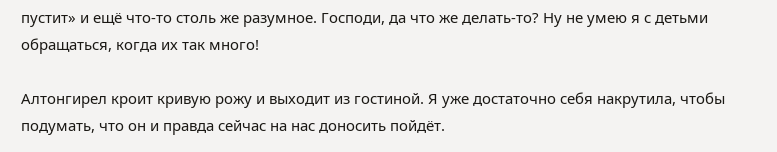пустит» и ещё что-то столь же разумное. Господи, да что же делать-то? Ну не умею я с детьми обращаться, когда их так много!

Алтонгирел кроит кривую рожу и выходит из гостиной. Я уже достаточно себя накрутила, чтобы подумать, что он и правда сейчас на нас доносить пойдёт.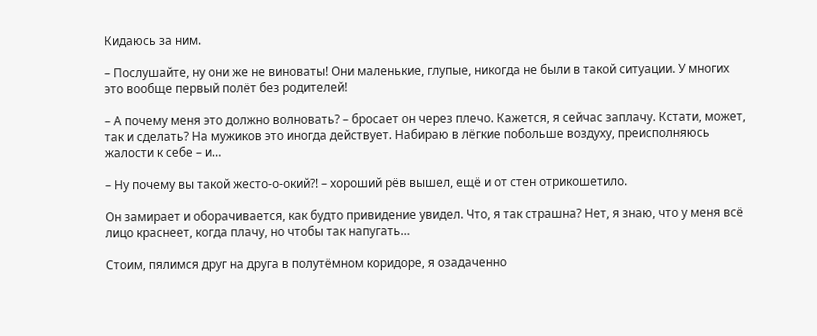Кидаюсь за ним.

– Послушайте, ну они же не виноваты! Они маленькие, глупые, никогда не были в такой ситуации. У многих это вообще первый полёт без родителей!

– А почему меня это должно волновать? – бросает он через плечо. Кажется, я сейчас заплачу. Кстати, может, так и сделать? На мужиков это иногда действует. Набираю в лёгкие побольше воздуху, преисполняюсь жалости к себе – и…

– Ну почему вы такой жесто-о-окий?! – хороший рёв вышел, ещё и от стен отрикошетило.

Он замирает и оборачивается, как будто привидение увидел. Что, я так страшна? Нет, я знаю, что у меня всё лицо краснеет, когда плачу, но чтобы так напугать…

Стоим, пялимся друг на друга в полутёмном коридоре, я озадаченно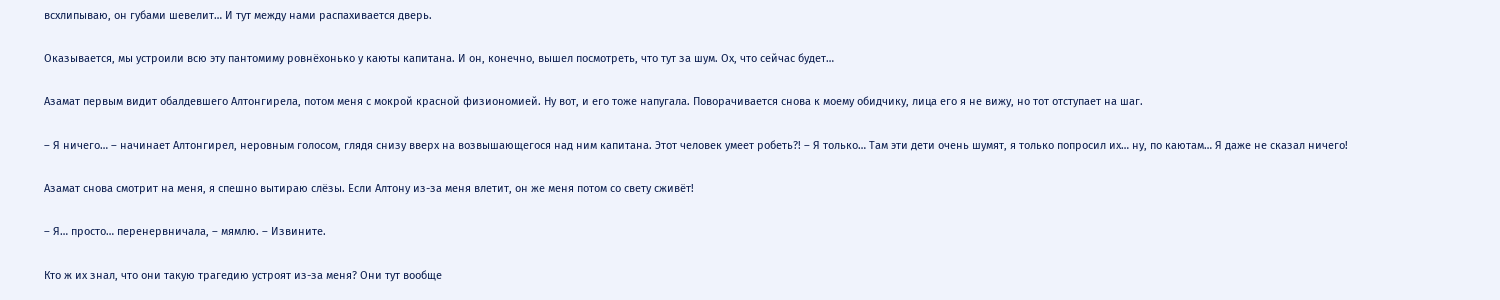всхлипываю, он губами шевелит… И тут между нами распахивается дверь.

Оказывается, мы устроили всю эту пантомиму ровнёхонько у каюты капитана. И он, конечно, вышел посмотреть, что тут за шум. Ох, что сейчас будет…

Азамат первым видит обалдевшего Алтонгирела, потом меня с мокрой красной физиономией. Ну вот, и его тоже напугала. Поворачивается снова к моему обидчику, лица его я не вижу, но тот отступает на шаг.

– Я ничего… – начинает Алтонгирел, неровным голосом, глядя снизу вверх на возвышающегося над ним капитана. Этот человек умеет робеть?! – Я только… Там эти дети очень шумят, я только попросил их… ну, по каютам… Я даже не сказал ничего!

Азамат снова смотрит на меня, я спешно вытираю слёзы. Если Алтону из-за меня влетит, он же меня потом со свету сживёт!

– Я… просто… перенервничала, – мямлю. – Извините.

Кто ж их знал, что они такую трагедию устроят из-за меня? Они тут вообще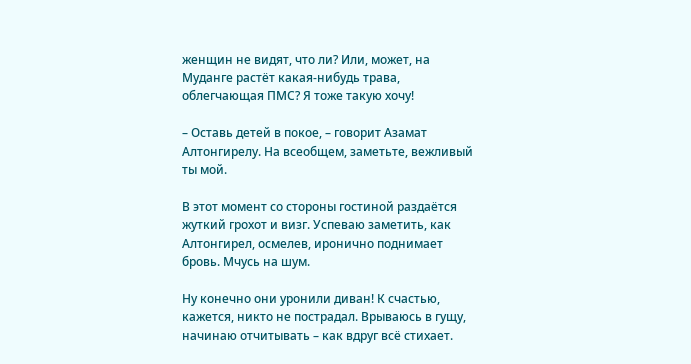женщин не видят, что ли? Или, может, на Муданге растёт какая-нибудь трава, облегчающая ПМС? Я тоже такую хочу!

– Оставь детей в покое, – говорит Азамат Алтонгирелу. На всеобщем, заметьте, вежливый ты мой.

В этот момент со стороны гостиной раздаётся жуткий грохот и визг. Успеваю заметить, как Алтонгирел, осмелев, иронично поднимает бровь. Мчусь на шум.

Ну конечно они уронили диван! К счастью, кажется, никто не пострадал. Врываюсь в гущу, начинаю отчитывать – как вдруг всё стихает.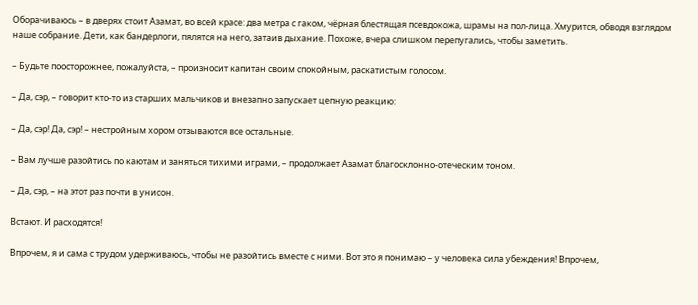Оборачиваюсь – в дверях стоит Азамат, во всей красе: два метра с гаком, чёрная блестящая псевдокожа, шрамы на пол-лица. Хмурится, обводя взглядом наше собрание. Дети, как бандерлоги, пялятся на него, затаив дыхание. Похоже, вчера слишком перепугались, чтобы заметить.

– Будьте поосторожнее, пожалуйста, – произносит капитан своим спокойным, раскатистым голосом.

– Да, сэр, – говорит кто-то из старших мальчиков и внезапно запускает цепную реакцию:

– Да, сэр! Да, сэр! – нестройным хором отзываются все остальные.

– Вам лучше разойтись по каютам и заняться тихими играми, – продолжает Азамат благосклонно-отеческим тоном.

– Да, сэр, – на этот раз почти в унисон.

Встают. И расходятся!

Впрочем, я и сама с трудом удерживаюсь, чтобы не разойтись вместе с ними. Вот это я понимаю – у человека сила убеждения! Впрочем,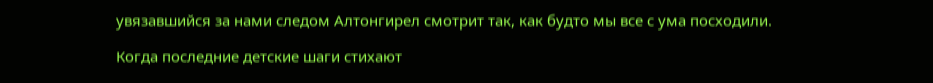увязавшийся за нами следом Алтонгирел смотрит так, как будто мы все с ума посходили.

Когда последние детские шаги стихают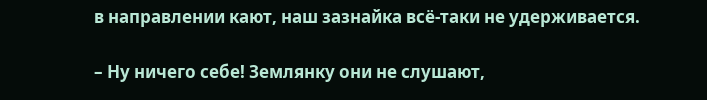в направлении кают, наш зазнайка всё-таки не удерживается.

– Ну ничего себе! Землянку они не слушают,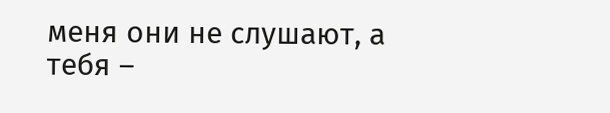меня они не слушают, а тебя –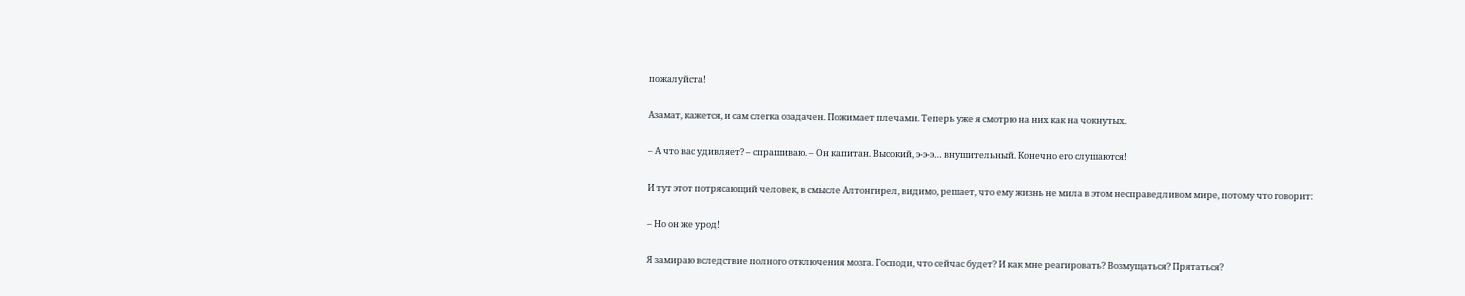пожалуйста!

Азамат, кажется, и сам слегка озадачен. Пожимает плечами. Теперь уже я смотрю на них как на чокнутых.

– А что вас удивляет? – спрашиваю. – Он капитан. Высокий, э-э-э… внушительный. Конечно его слушаются!

И тут этот потрясающий человек, в смысле Алтонгирел, видимо, решает, что ему жизнь не мила в этом несправедливом мире, потому что говорит:

– Но он же урод!

Я замираю вследствие полного отключения мозга. Господи, что сейчас будет? И как мне реагировать? Возмущаться? Прятаться?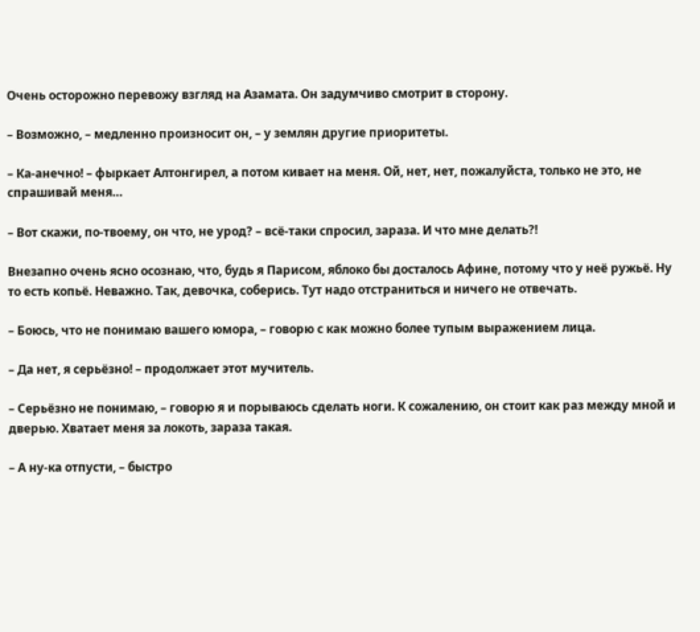Очень осторожно перевожу взгляд на Азамата. Он задумчиво смотрит в сторону.

– Возможно, – медленно произносит он, – у землян другие приоритеты.

– Ка-анечно! – фыркает Алтонгирел, а потом кивает на меня. Ой, нет, нет, пожалуйста, только не это, не спрашивай меня…

– Вот скажи, по-твоему, он что, не урод? – всё-таки спросил, зараза. И что мне делать?!

Внезапно очень ясно осознаю, что, будь я Парисом, яблоко бы досталось Афине, потому что у неё ружьё. Ну то есть копьё. Неважно. Так, девочка, соберись. Тут надо отстраниться и ничего не отвечать.

– Боюсь, что не понимаю вашего юмора, – говорю с как можно более тупым выражением лица.

– Да нет, я серьёзно! – продолжает этот мучитель.

– Серьёзно не понимаю, – говорю я и порываюсь сделать ноги. К сожалению, он стоит как раз между мной и дверью. Хватает меня за локоть, зараза такая.

– А ну-ка отпусти, – быстро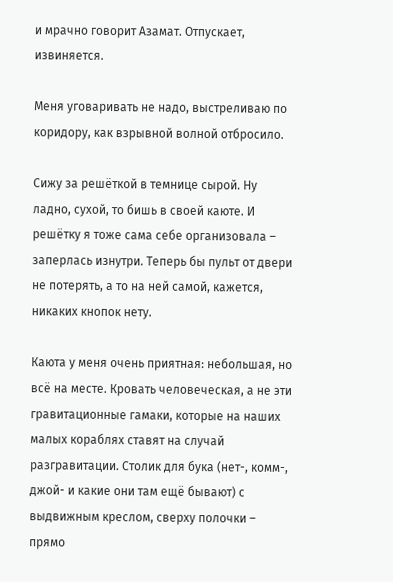и мрачно говорит Азамат. Отпускает, извиняется.

Меня уговаривать не надо, выстреливаю по коридору, как взрывной волной отбросило.

Сижу за решёткой в темнице сырой. Ну ладно, сухой, то бишь в своей каюте. И решётку я тоже сама себе организовала – заперлась изнутри. Теперь бы пульт от двери не потерять, а то на ней самой, кажется, никаких кнопок нету.

Каюта у меня очень приятная: небольшая, но всё на месте. Кровать человеческая, а не эти гравитационные гамаки, которые на наших малых кораблях ставят на случай разгравитации. Столик для бука (нет-, комм-, джой- и какие они там ещё бывают) с выдвижным креслом, сверху полочки – прямо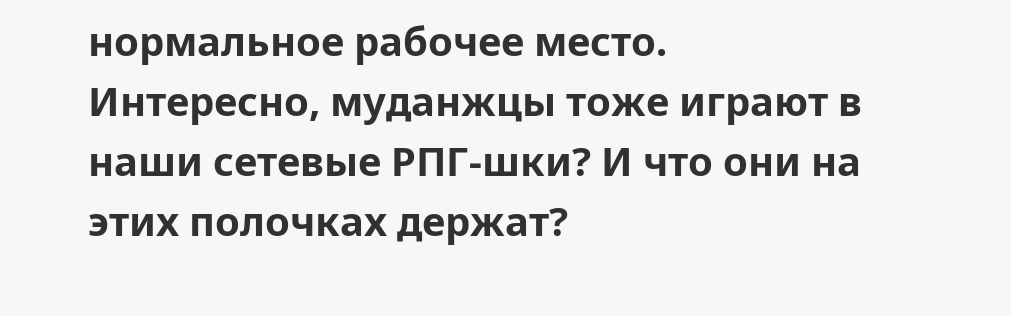нормальное рабочее место. Интересно, муданжцы тоже играют в наши сетевые РПГ-шки? И что они на этих полочках держат?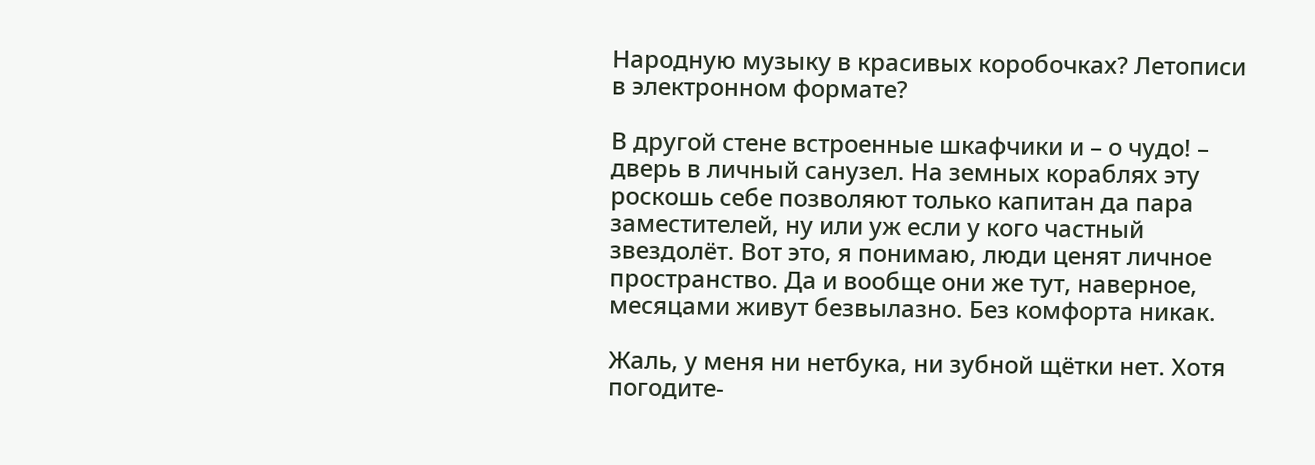Народную музыку в красивых коробочках? Летописи в электронном формате?

В другой стене встроенные шкафчики и – о чудо! – дверь в личный санузел. На земных кораблях эту роскошь себе позволяют только капитан да пара заместителей, ну или уж если у кого частный звездолёт. Вот это, я понимаю, люди ценят личное пространство. Да и вообще они же тут, наверное, месяцами живут безвылазно. Без комфорта никак.

Жаль, у меня ни нетбука, ни зубной щётки нет. Хотя погодите-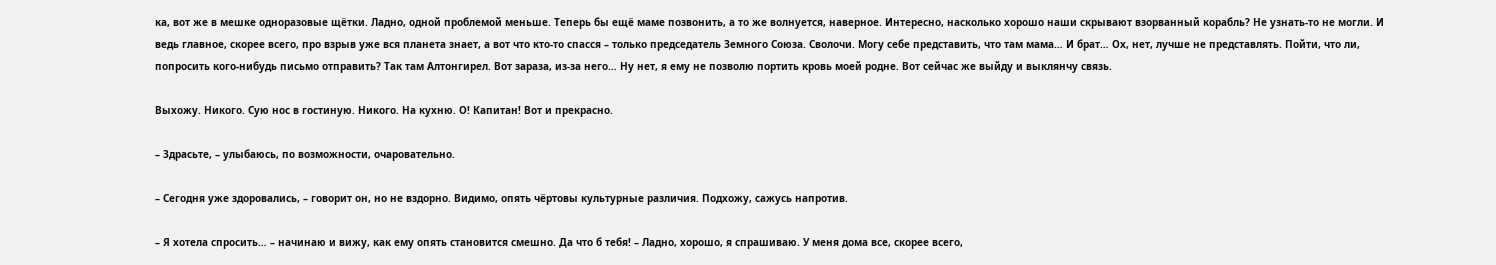ка, вот же в мешке одноразовые щётки. Ладно, одной проблемой меньше. Теперь бы ещё маме позвонить, а то же волнуется, наверное. Интересно, насколько хорошо наши скрывают взорванный корабль? Не узнать-то не могли. И ведь главное, скорее всего, про взрыв уже вся планета знает, а вот что кто-то спасся – только председатель Земного Союза. Сволочи. Могу себе представить, что там мама… И брат… Ох, нет, лучше не представлять. Пойти, что ли, попросить кого-нибудь письмо отправить? Так там Алтонгирел. Вот зараза, из-за него… Ну нет, я ему не позволю портить кровь моей родне. Вот сейчас же выйду и выклянчу связь.

Выхожу. Никого. Сую нос в гостиную. Никого. На кухню. О! Капитан! Вот и прекрасно.

– Здрасьте, – улыбаюсь, по возможности, очаровательно.

– Сегодня уже здоровались, – говорит он, но не вздорно. Видимо, опять чёртовы культурные различия. Подхожу, сажусь напротив.

– Я хотела спросить… – начинаю и вижу, как ему опять становится смешно. Да что б тебя! – Ладно, хорошо, я спрашиваю. У меня дома все, скорее всего,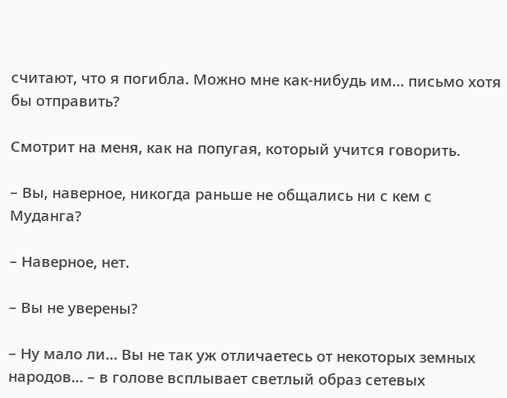считают, что я погибла. Можно мне как-нибудь им… письмо хотя бы отправить?

Смотрит на меня, как на попугая, который учится говорить.

– Вы, наверное, никогда раньше не общались ни с кем с Муданга?

– Наверное, нет.

– Вы не уверены?

– Ну мало ли… Вы не так уж отличаетесь от некоторых земных народов… – в голове всплывает светлый образ сетевых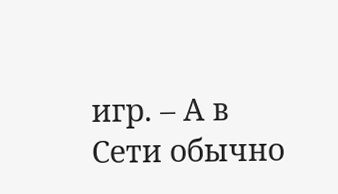игр. – А в Сети обычно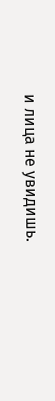и лица не увидишь.